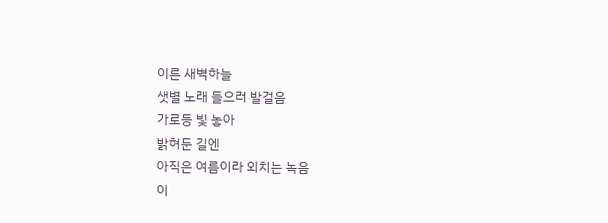이른 새벽하늘
샛별 노래 들으러 발걸음
가로등 빛 놓아
밝혀둔 길엔
아직은 여름이라 외치는 녹음
이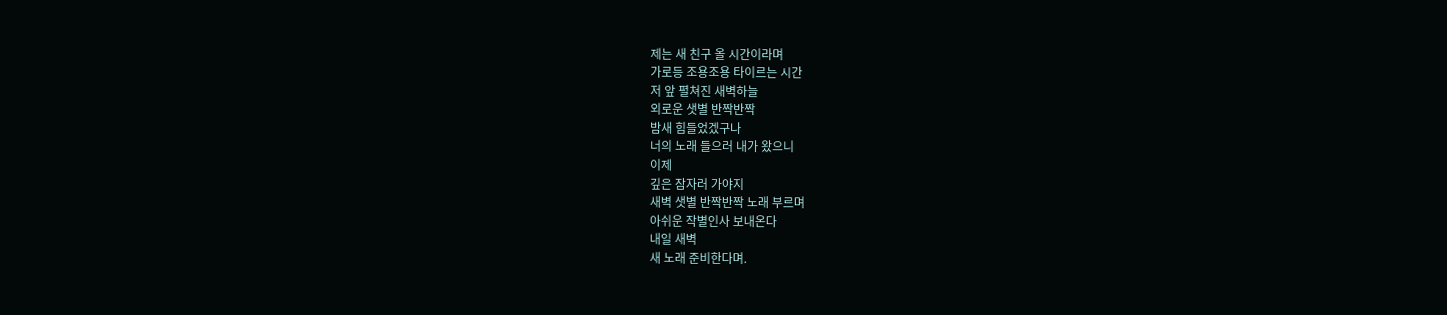제는 새 친구 올 시간이라며
가로등 조용조용 타이르는 시간
저 앞 펼쳐진 새벽하늘
외로운 샛별 반짝반짝
밤새 힘들었겠구나
너의 노래 들으러 내가 왔으니
이제
깊은 잠자러 가야지
새벽 샛별 반짝반짝 노래 부르며
아쉬운 작별인사 보내온다
내일 새벽
새 노래 준비한다며.